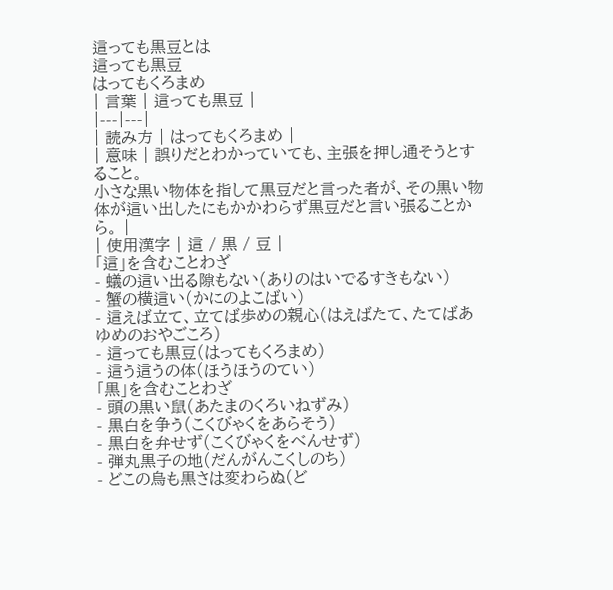這っても黒豆とは
這っても黒豆
はってもくろまめ
| 言葉 | 這っても黒豆 |
|---|---|
| 読み方 | はってもくろまめ |
| 意味 | 誤りだとわかっていても、主張を押し通そうとすること。
小さな黒い物体を指して黒豆だと言った者が、その黒い物体が這い出したにもかかわらず黒豆だと言い張ることから。 |
| 使用漢字 | 這 / 黒 / 豆 |
「這」を含むことわざ
- 蟻の這い出る隙もない(ありのはいでるすきもない)
- 蟹の横這い(かにのよこばい)
- 這えば立て、立てば歩めの親心(はえばたて、たてばあゆめのおやごころ)
- 這っても黒豆(はってもくろまめ)
- 這う這うの体(ほうほうのてい)
「黒」を含むことわざ
- 頭の黒い鼠(あたまのくろいねずみ)
- 黒白を争う(こくびゃくをあらそう)
- 黒白を弁せず(こくびゃくをべんせず)
- 弾丸黒子の地(だんがんこくしのち)
- どこの烏も黒さは変わらぬ(ど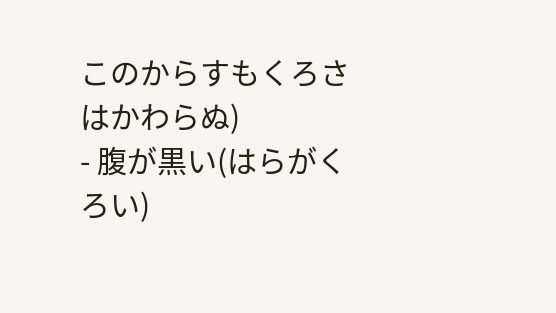このからすもくろさはかわらぬ)
- 腹が黒い(はらがくろい)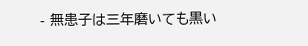- 無患子は三年磨いても黒い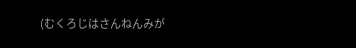(むくろじはさんねんみが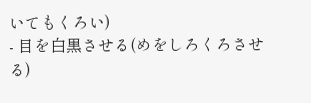いてもくろい)
- 目を白黒させる(めをしろくろさせる)